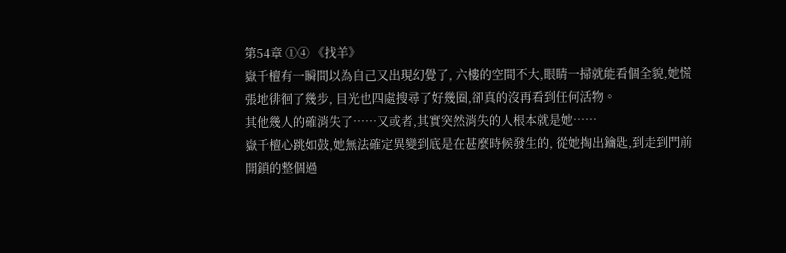第54章 ①④ 《找羊》
嶽千檀有一瞬間以為自己又出現幻覺了, 六樓的空間不大,眼睛一掃就能看個全貌,她慌張地徘徊了幾步, 目光也四處搜尋了好幾圈,卻真的沒再看到任何活物。
其他幾人的確消失了……又或者,其實突然消失的人根本就是她……
嶽千檀心跳如鼓,她無法確定異變到底是在甚麼時候發生的, 從她掏出鑰匙,到走到門前開鎖的整個過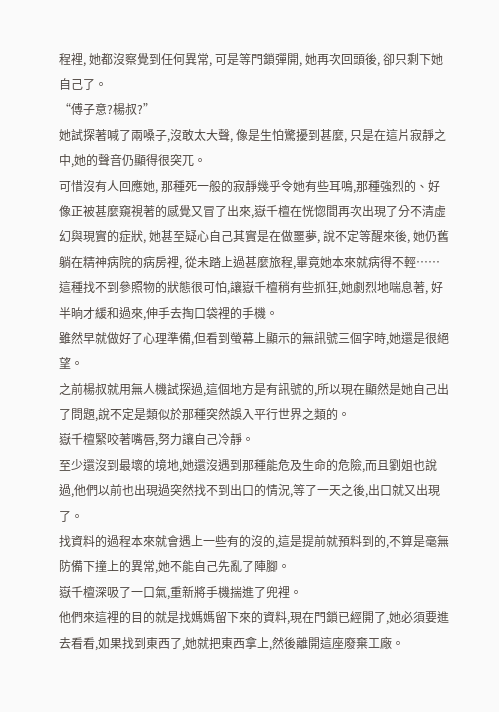程裡, 她都沒察覺到任何異常, 可是等門鎖彈開, 她再次回頭後, 卻只剩下她自己了。
“傅子意?楊叔?”
她試探著喊了兩嗓子,沒敢太大聲, 像是生怕驚擾到甚麼, 只是在這片寂靜之中,她的聲音仍顯得很突兀。
可惜沒有人回應她, 那種死一般的寂靜幾乎令她有些耳鳴,那種強烈的、好像正被甚麼窺視著的感覺又冒了出來,嶽千檀在恍惚間再次出現了分不清虛幻與現實的症狀, 她甚至疑心自己其實是在做噩夢, 說不定等醒來後, 她仍舊躺在精神病院的病房裡, 從未踏上過甚麼旅程,畢竟她本來就病得不輕……
這種找不到參照物的狀態很可怕,讓嶽千檀稍有些抓狂,她劇烈地喘息著, 好半晌才緩和過來,伸手去掏口袋裡的手機。
雖然早就做好了心理準備,但看到螢幕上顯示的無訊號三個字時,她還是很絕望。
之前楊叔就用無人機試探過,這個地方是有訊號的,所以現在顯然是她自己出了問題,說不定是類似於那種突然誤入平行世界之類的。
嶽千檀緊咬著嘴唇,努力讓自己冷靜。
至少還沒到最壞的境地,她還沒遇到那種能危及生命的危險,而且劉姐也說過,他們以前也出現過突然找不到出口的情況,等了一天之後,出口就又出現了。
找資料的過程本來就會遇上一些有的沒的,這是提前就預料到的,不算是毫無防備下撞上的異常,她不能自己先亂了陣腳。
嶽千檀深吸了一口氣,重新將手機揣進了兜裡。
他們來這裡的目的就是找媽媽留下來的資料,現在門鎖已經開了,她必須要進去看看,如果找到東西了,她就把東西拿上,然後離開這座廢棄工廠。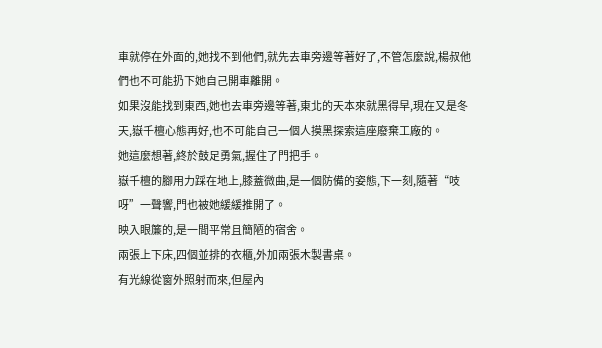車就停在外面的,她找不到他們,就先去車旁邊等著好了,不管怎麼說,楊叔他們也不可能扔下她自己開車離開。
如果沒能找到東西,她也去車旁邊等著,東北的天本來就黑得早,現在又是冬天,嶽千檀心態再好,也不可能自己一個人摸黑探索這座廢棄工廠的。
她這麼想著,終於鼓足勇氣,握住了門把手。
嶽千檀的腳用力踩在地上,膝蓋微曲,是一個防備的姿態,下一刻,隨著“吱呀”一聲響,門也被她緩緩推開了。
映入眼簾的,是一間平常且簡陋的宿舍。
兩張上下床,四個並排的衣櫃,外加兩張木製書桌。
有光線從窗外照射而來,但屋內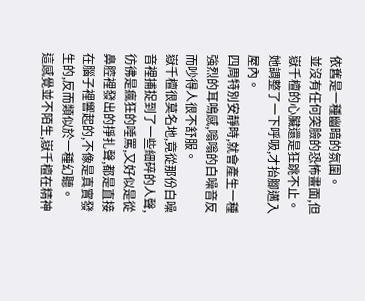依舊是一種幽暗的氛圍。
並沒有任何突臉的恐怖畫面,但嶽千檀的心臟還是狂跳不止。
她調整了一下呼吸,才抬腳邁入屋內。
四周特別安靜時,就會產生一種強烈的耳鳴感,嗡嗡的白噪音反而吵得人很不舒服。
嶽千檀很莫名地,竟從那份白噪音裡捕捉到了一些細碎的人聲,彷彿是瘋狂的唾罵,又好似是從鼻腔裡發出的掙扎聲,都是直接在腦子裡響起的,不像是真實發生的,反而類似於一種幻聽。
這感覺並不陌生,嶽千檀在精神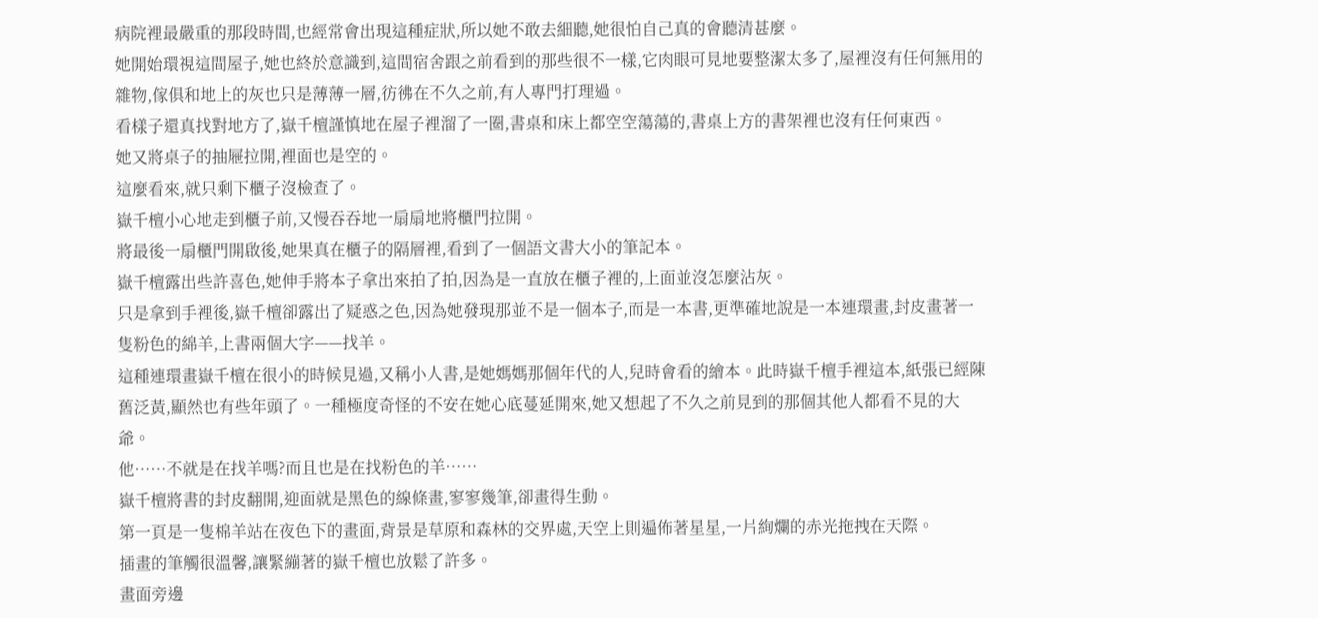病院裡最嚴重的那段時間,也經常會出現這種症狀,所以她不敢去細聽,她很怕自己真的會聽清甚麼。
她開始環視這間屋子,她也終於意識到,這間宿舍跟之前看到的那些很不一樣,它肉眼可見地要整潔太多了,屋裡沒有任何無用的雜物,傢俱和地上的灰也只是薄薄一層,彷彿在不久之前,有人專門打理過。
看樣子還真找對地方了,嶽千檀謹慎地在屋子裡溜了一圈,書桌和床上都空空蕩蕩的,書桌上方的書架裡也沒有任何東西。
她又將桌子的抽屜拉開,裡面也是空的。
這麼看來,就只剩下櫃子沒檢查了。
嶽千檀小心地走到櫃子前,又慢吞吞地一扇扇地將櫃門拉開。
將最後一扇櫃門開啟後,她果真在櫃子的隔層裡,看到了一個語文書大小的筆記本。
嶽千檀露出些許喜色,她伸手將本子拿出來拍了拍,因為是一直放在櫃子裡的,上面並沒怎麼沾灰。
只是拿到手裡後,嶽千檀卻露出了疑惑之色,因為她發現那並不是一個本子,而是一本書,更準確地說是一本連環畫,封皮畫著一隻粉色的綿羊,上書兩個大字——找羊。
這種連環畫嶽千檀在很小的時候見過,又稱小人書,是她媽媽那個年代的人,兒時會看的繪本。此時嶽千檀手裡這本,紙張已經陳舊泛黃,顯然也有些年頭了。一種極度奇怪的不安在她心底蔓延開來,她又想起了不久之前見到的那個其他人都看不見的大爺。
他……不就是在找羊嗎?而且也是在找粉色的羊……
嶽千檀將書的封皮翻開,迎面就是黑色的線條畫,寥寥幾筆,卻畫得生動。
第一頁是一隻棉羊站在夜色下的畫面,背景是草原和森林的交界處,天空上則遍佈著星星,一片絢爛的赤光拖拽在天際。
插畫的筆觸很溫馨,讓緊繃著的嶽千檀也放鬆了許多。
畫面旁邊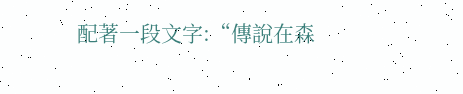配著一段文字:“傳說在森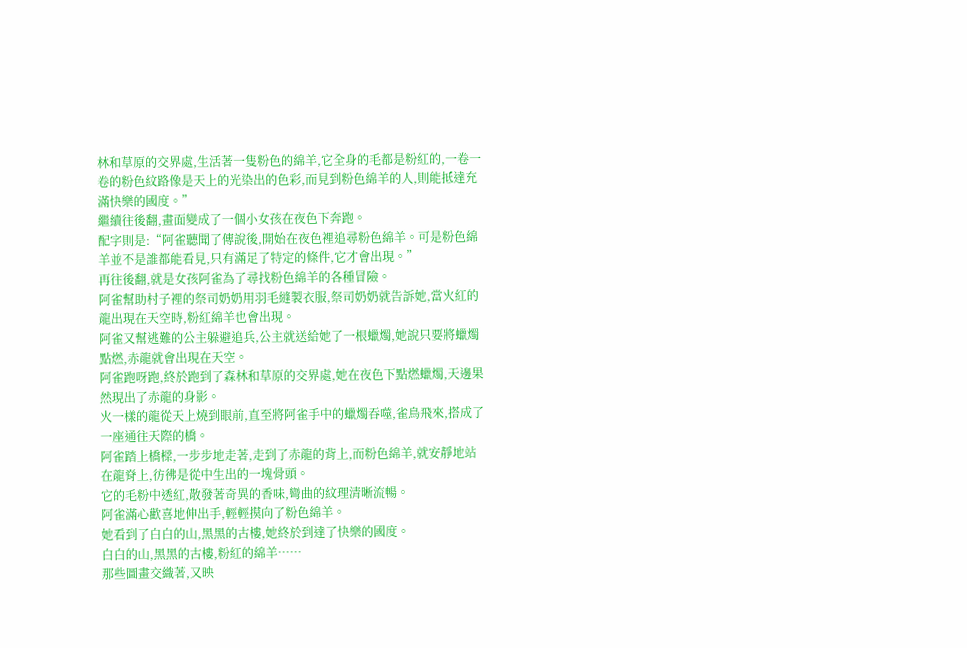林和草原的交界處,生活著一隻粉色的綿羊,它全身的毛都是粉紅的,一卷一卷的粉色紋路像是天上的光染出的色彩,而見到粉色綿羊的人,則能抵達充滿快樂的國度。”
繼續往後翻,畫面變成了一個小女孩在夜色下奔跑。
配字則是:“阿雀聽聞了傳說後,開始在夜色裡追尋粉色綿羊。可是粉色綿羊並不是誰都能看見,只有滿足了特定的條件,它才會出現。”
再往後翻,就是女孩阿雀為了尋找粉色綿羊的各種冒險。
阿雀幫助村子裡的祭司奶奶用羽毛縫製衣服,祭司奶奶就告訴她,當火紅的龍出現在天空時,粉紅綿羊也會出現。
阿雀又幫逃難的公主躲避追兵,公主就送給她了一根蠟燭,她說只要將蠟燭點燃,赤龍就會出現在天空。
阿雀跑呀跑,終於跑到了森林和草原的交界處,她在夜色下點燃蠟燭,天邊果然現出了赤龍的身影。
火一樣的龍從天上燒到眼前,直至將阿雀手中的蠟燭吞噬,雀鳥飛來,搭成了一座通往天際的橋。
阿雀踏上橋樑,一步步地走著,走到了赤龍的背上,而粉色綿羊,就安靜地站在龍脊上,彷彿是從中生出的一塊骨頭。
它的毛粉中透紅,散發著奇異的香味,彎曲的紋理清晰流暢。
阿雀滿心歡喜地伸出手,輕輕摸向了粉色綿羊。
她看到了白白的山,黑黑的古樓,她終於到達了快樂的國度。
白白的山,黑黑的古樓,粉紅的綿羊……
那些圖畫交織著,又映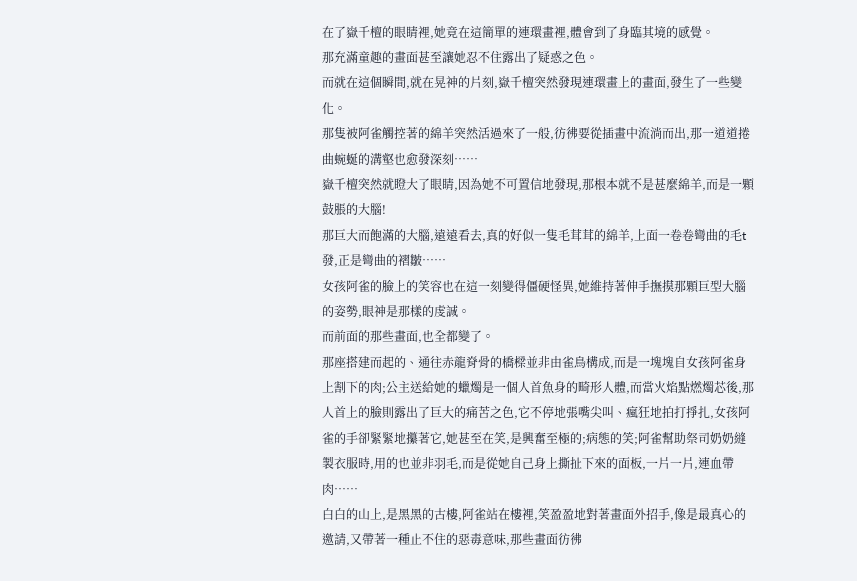在了嶽千檀的眼睛裡,她竟在這簡單的連環畫裡,體會到了身臨其境的感覺。
那充滿童趣的畫面甚至讓她忍不住露出了疑惑之色。
而就在這個瞬間,就在晃神的片刻,嶽千檀突然發現連環畫上的畫面,發生了一些變化。
那隻被阿雀觸控著的綿羊突然活過來了一般,彷彿要從插畫中流淌而出,那一道道捲曲蜿蜒的溝壑也愈發深刻……
嶽千檀突然就瞪大了眼睛,因為她不可置信地發現,那根本就不是甚麼綿羊,而是一顆鼓脹的大腦!
那巨大而飽滿的大腦,遠遠看去,真的好似一隻毛茸茸的綿羊,上面一卷卷彎曲的毛t發,正是彎曲的褶皺……
女孩阿雀的臉上的笑容也在這一刻變得僵硬怪異,她維持著伸手撫摸那顆巨型大腦的姿勢,眼神是那樣的虔誠。
而前面的那些畫面,也全都變了。
那座搭建而起的、通往赤龍脊骨的橋樑並非由雀鳥構成,而是一塊塊自女孩阿雀身上割下的肉;公主送給她的蠟燭是一個人首魚身的畸形人體,而當火焰點燃燭芯後,那人首上的臉則露出了巨大的痛苦之色,它不停地張嘴尖叫、瘋狂地拍打掙扎,女孩阿雀的手卻緊緊地攥著它,她甚至在笑,是興奮至極的;病態的笑;阿雀幫助祭司奶奶縫製衣服時,用的也並非羽毛,而是從她自己身上撕扯下來的面板,一片一片,連血帶肉……
白白的山上,是黑黑的古樓,阿雀站在樓裡,笑盈盈地對著畫面外招手,像是最真心的邀請,又帶著一種止不住的惡毒意味,那些畫面彷彿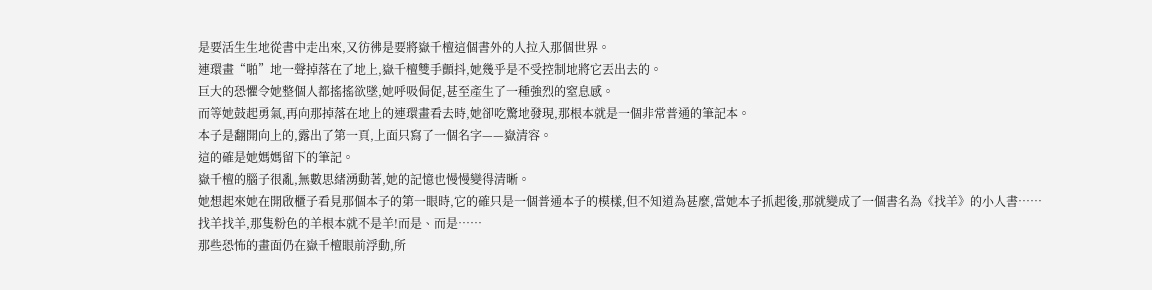是要活生生地從書中走出來,又彷彿是要將嶽千檀這個書外的人拉入那個世界。
連環畫“啪”地一聲掉落在了地上,嶽千檀雙手顫抖,她幾乎是不受控制地將它丟出去的。
巨大的恐懼令她整個人都搖搖欲墜,她呼吸侷促,甚至產生了一種強烈的窒息感。
而等她鼓起勇氣,再向那掉落在地上的連環畫看去時,她卻吃驚地發現,那根本就是一個非常普通的筆記本。
本子是翻開向上的,露出了第一頁,上面只寫了一個名字——嶽清容。
這的確是她媽媽留下的筆記。
嶽千檀的腦子很亂,無數思緒湧動著,她的記憶也慢慢變得清晰。
她想起來她在開啟櫃子看見那個本子的第一眼時,它的確只是一個普通本子的模樣,但不知道為甚麼,當她本子抓起後,那就變成了一個書名為《找羊》的小人書……
找羊找羊,那隻粉色的羊根本就不是羊!而是、而是……
那些恐怖的畫面仍在嶽千檀眼前浮動,所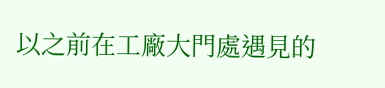以之前在工廠大門處遇見的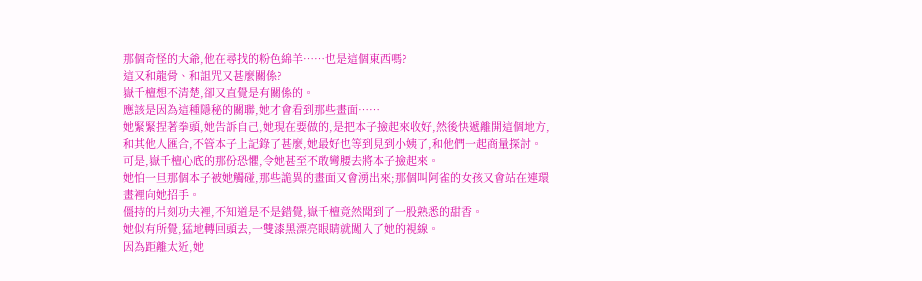那個奇怪的大爺,他在尋找的粉色綿羊……也是這個東西嗎?
這又和龍骨、和詛咒又甚麼關係?
嶽千檀想不清楚,卻又直覺是有關係的。
應該是因為這種隱秘的關聯,她才會看到那些畫面……
她緊緊捏著拳頭,她告訴自己,她現在要做的,是把本子撿起來收好,然後快遞離開這個地方,和其他人匯合,不管本子上記錄了甚麼,她最好也等到見到小姨了,和他們一起商量探討。
可是,嶽千檀心底的那份恐懼,令她甚至不敢彎腰去將本子撿起來。
她怕一旦那個本子被她觸碰,那些詭異的畫面又會湧出來;那個叫阿雀的女孩又會站在連環畫裡向她招手。
僵持的片刻功夫裡,不知道是不是錯覺,嶽千檀竟然聞到了一股熟悉的甜香。
她似有所覺,猛地轉回頭去,一雙漆黑漂亮眼睛就闖入了她的視線。
因為距離太近,她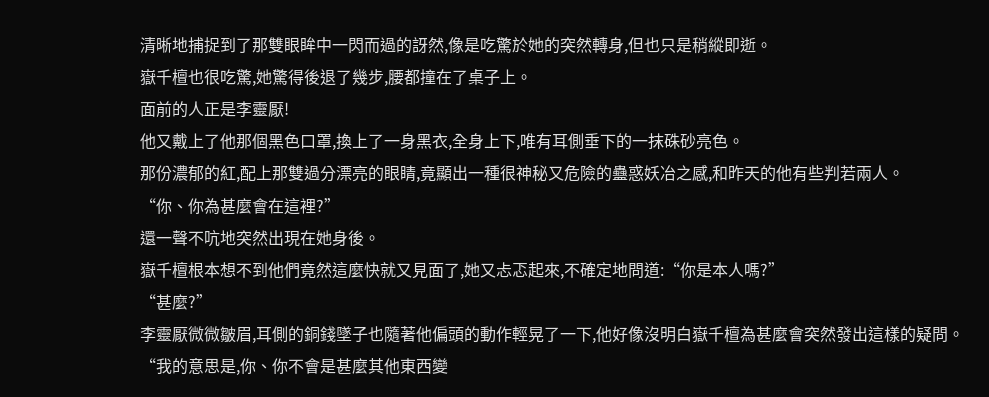清晰地捕捉到了那雙眼眸中一閃而過的訝然,像是吃驚於她的突然轉身,但也只是稍縱即逝。
嶽千檀也很吃驚,她驚得後退了幾步,腰都撞在了桌子上。
面前的人正是李靈厭!
他又戴上了他那個黑色口罩,換上了一身黑衣,全身上下,唯有耳側垂下的一抹硃砂亮色。
那份濃郁的紅,配上那雙過分漂亮的眼睛,竟顯出一種很神秘又危險的蠱惑妖冶之感,和昨天的他有些判若兩人。
“你、你為甚麼會在這裡?”
還一聲不吭地突然出現在她身後。
嶽千檀根本想不到他們竟然這麼快就又見面了,她又忐忑起來,不確定地問道:“你是本人嗎?”
“甚麼?”
李靈厭微微皺眉,耳側的銅錢墜子也隨著他偏頭的動作輕晃了一下,他好像沒明白嶽千檀為甚麼會突然發出這樣的疑問。
“我的意思是,你、你不會是甚麼其他東西變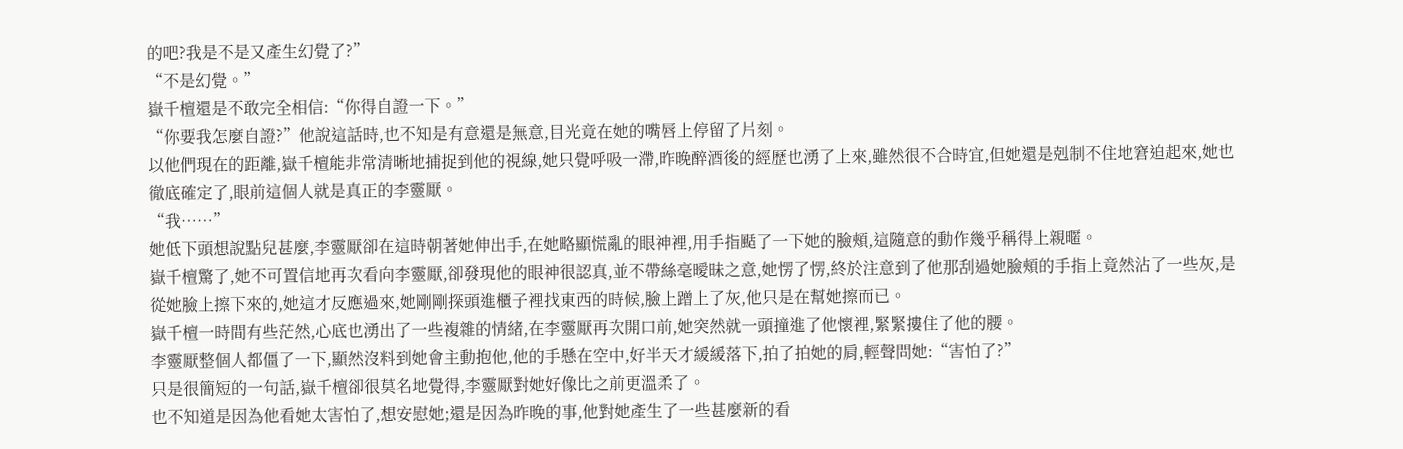的吧?我是不是又產生幻覺了?”
“不是幻覺。”
嶽千檀還是不敢完全相信:“你得自證一下。”
“你要我怎麼自證?”他說這話時,也不知是有意還是無意,目光竟在她的嘴唇上停留了片刻。
以他們現在的距離,嶽千檀能非常清晰地捕捉到他的視線,她只覺呼吸一滯,昨晚醉酒後的經歷也湧了上來,雖然很不合時宜,但她還是剋制不住地窘迫起來,她也徹底確定了,眼前這個人就是真正的李靈厭。
“我……”
她低下頭想說點兒甚麼,李靈厭卻在這時朝著她伸出手,在她略顯慌亂的眼神裡,用手指颳了一下她的臉頰,這隨意的動作幾乎稱得上親暱。
嶽千檀驚了,她不可置信地再次看向李靈厭,卻發現他的眼神很認真,並不帶絲毫曖昧之意,她愣了愣,終於注意到了他那刮過她臉頰的手指上竟然沾了一些灰,是從她臉上擦下來的,她這才反應過來,她剛剛探頭進櫃子裡找東西的時候,臉上蹭上了灰,他只是在幫她擦而已。
嶽千檀一時間有些茫然,心底也湧出了一些複雜的情緒,在李靈厭再次開口前,她突然就一頭撞進了他懷裡,緊緊摟住了他的腰。
李靈厭整個人都僵了一下,顯然沒料到她會主動抱他,他的手懸在空中,好半天才緩緩落下,拍了拍她的肩,輕聲問她:“害怕了?”
只是很簡短的一句話,嶽千檀卻很莫名地覺得,李靈厭對她好像比之前更溫柔了。
也不知道是因為他看她太害怕了,想安慰她;還是因為昨晚的事,他對她產生了一些甚麼新的看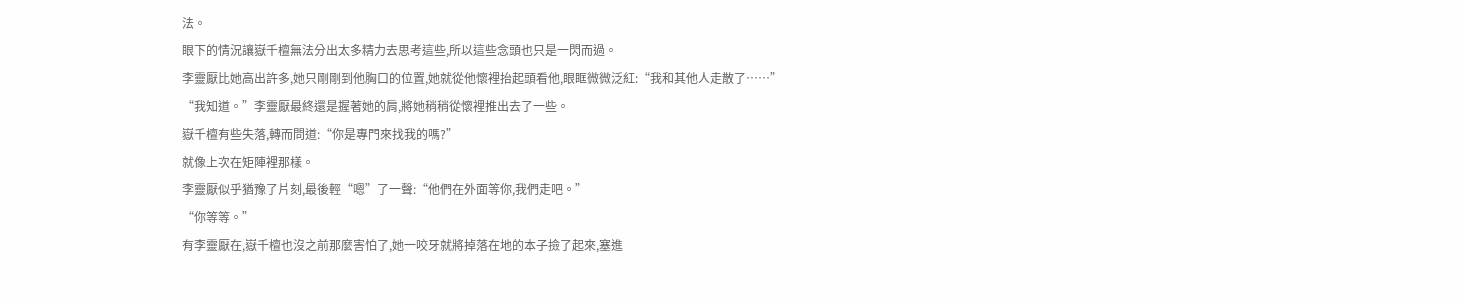法。
眼下的情況讓嶽千檀無法分出太多精力去思考這些,所以這些念頭也只是一閃而過。
李靈厭比她高出許多,她只剛剛到他胸口的位置,她就從他懷裡抬起頭看他,眼眶微微泛紅:“我和其他人走散了……”
“我知道。”李靈厭最終還是握著她的肩,將她稍稍從懷裡推出去了一些。
嶽千檀有些失落,轉而問道:“你是專門來找我的嗎?”
就像上次在矩陣裡那樣。
李靈厭似乎猶豫了片刻,最後輕“嗯”了一聲:“他們在外面等你,我們走吧。”
“你等等。”
有李靈厭在,嶽千檀也沒之前那麼害怕了,她一咬牙就將掉落在地的本子撿了起來,塞進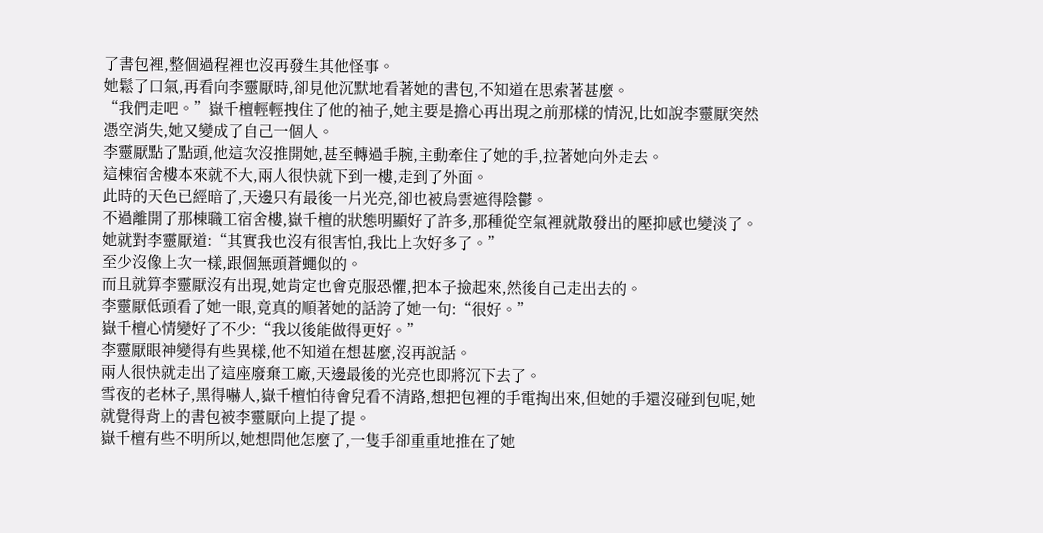了書包裡,整個過程裡也沒再發生其他怪事。
她鬆了口氣,再看向李靈厭時,卻見他沉默地看著她的書包,不知道在思索著甚麼。
“我們走吧。”嶽千檀輕輕拽住了他的袖子,她主要是擔心再出現之前那樣的情況,比如說李靈厭突然憑空消失,她又變成了自己一個人。
李靈厭點了點頭,他這次沒推開她,甚至轉過手腕,主動牽住了她的手,拉著她向外走去。
這棟宿舍樓本來就不大,兩人很快就下到一樓,走到了外面。
此時的天色已經暗了,天邊只有最後一片光亮,卻也被烏雲遮得陰鬱。
不過離開了那棟職工宿舍樓,嶽千檀的狀態明顯好了許多,那種從空氣裡就散發出的壓抑感也變淡了。
她就對李靈厭道:“其實我也沒有很害怕,我比上次好多了。”
至少沒像上次一樣,跟個無頭蒼蠅似的。
而且就算李靈厭沒有出現,她肯定也會克服恐懼,把本子撿起來,然後自己走出去的。
李靈厭低頭看了她一眼,竟真的順著她的話誇了她一句:“很好。”
嶽千檀心情變好了不少:“我以後能做得更好。”
李靈厭眼神變得有些異樣,他不知道在想甚麼,沒再說話。
兩人很快就走出了這座廢棄工廠,天邊最後的光亮也即將沉下去了。
雪夜的老林子,黑得嚇人,嶽千檀怕待會兒看不清路,想把包裡的手電掏出來,但她的手還沒碰到包呢,她就覺得背上的書包被李靈厭向上提了提。
嶽千檀有些不明所以,她想問他怎麼了,一隻手卻重重地推在了她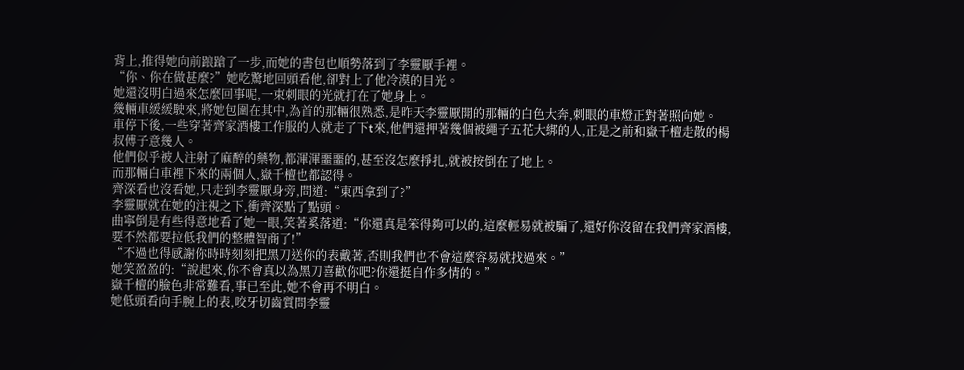背上,推得她向前踉蹌了一步,而她的書包也順勢落到了李靈厭手裡。
“你、你在做甚麼?”她吃驚地回頭看他,卻對上了他冷漠的目光。
她還沒明白過來怎麼回事呢,一束刺眼的光就打在了她身上。
幾輛車緩緩駛來,將她包圍在其中,為首的那輛很熟悉,是昨天李靈厭開的那輛的白色大奔,刺眼的車燈正對著照向她。
車停下後,一些穿著齊家酒樓工作服的人就走了下t來,他們還押著幾個被繩子五花大綁的人,正是之前和嶽千檀走散的楊叔傅子意幾人。
他們似乎被人注射了麻醉的藥物,都渾渾噩噩的,甚至沒怎麼掙扎,就被按倒在了地上。
而那輛白車裡下來的兩個人,嶽千檀也都認得。
齊深看也沒看她,只走到李靈厭身旁,問道:“東西拿到了?”
李靈厭就在她的注視之下,衝齊深點了點頭。
曲寧倒是有些得意地看了她一眼,笑著奚落道:“你還真是笨得夠可以的,這麼輕易就被騙了,還好你沒留在我們齊家酒樓,要不然都要拉低我們的整體智商了!”
“不過也得感謝你時時刻刻把黑刀送你的表戴著,否則我們也不會這麼容易就找過來。”
她笑盈盈的:“說起來,你不會真以為黑刀喜歡你吧?你還挺自作多情的。”
嶽千檀的臉色非常難看,事已至此,她不會再不明白。
她低頭看向手腕上的表,咬牙切齒質問李靈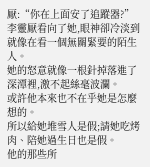厭:“你在上面安了追蹤器?”
李靈厭看向了她,眼神卻冷淡到就像在看一個無關緊要的陌生人。
她的怒意就像一根針掉落進了深潭裡,激不起絲毫波瀾。
或許他本來也不在乎她是怎麼想的。
所以給她堆雪人是假;請她吃烤肉、陪她過生日也是假。
他的那些所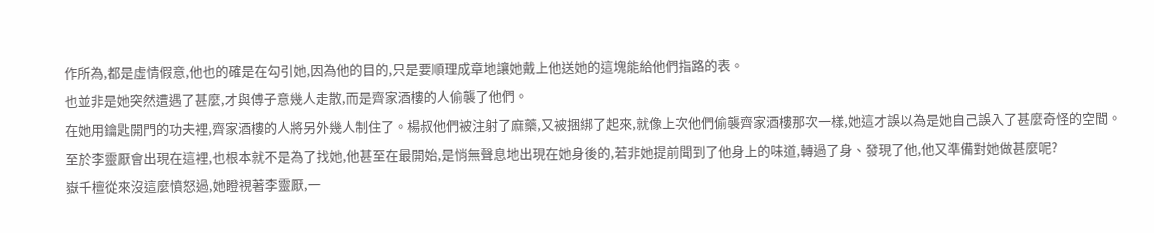作所為,都是虛情假意,他也的確是在勾引她,因為他的目的,只是要順理成章地讓她戴上他送她的這塊能給他們指路的表。
也並非是她突然遭遇了甚麼,才與傅子意幾人走散,而是齊家酒樓的人偷襲了他們。
在她用鑰匙開門的功夫裡,齊家酒樓的人將另外幾人制住了。楊叔他們被注射了麻藥,又被捆綁了起來,就像上次他們偷襲齊家酒樓那次一樣,她這才誤以為是她自己誤入了甚麼奇怪的空間。
至於李靈厭會出現在這裡,也根本就不是為了找她,他甚至在最開始,是悄無聲息地出現在她身後的,若非她提前聞到了他身上的味道,轉過了身、發現了他,他又準備對她做甚麼呢?
嶽千檀從來沒這麼憤怒過,她瞪視著李靈厭,一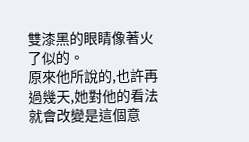雙漆黑的眼睛像著火了似的。
原來他所說的,也許再過幾天,她對他的看法就會改變是這個意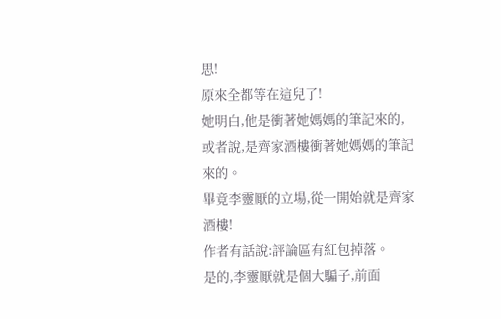思!
原來全都等在這兒了!
她明白,他是衝著她媽媽的筆記來的,或者說,是齊家酒樓衝著她媽媽的筆記來的。
畢竟李靈厭的立場,從一開始就是齊家酒樓!
作者有話說:評論區有紅包掉落。
是的,李靈厭就是個大騙子,前面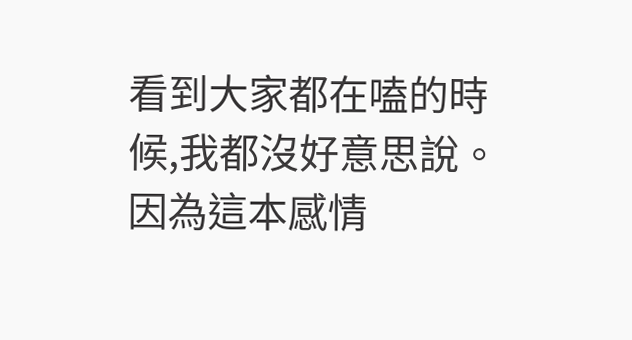看到大家都在嗑的時候,我都沒好意思說。
因為這本感情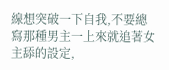線想突破一下自我,不要總寫那種男主一上來就追著女主舔的設定,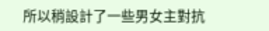所以稍設計了一些男女主對抗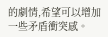的劇情,希望可以增加一些矛盾衝突感。